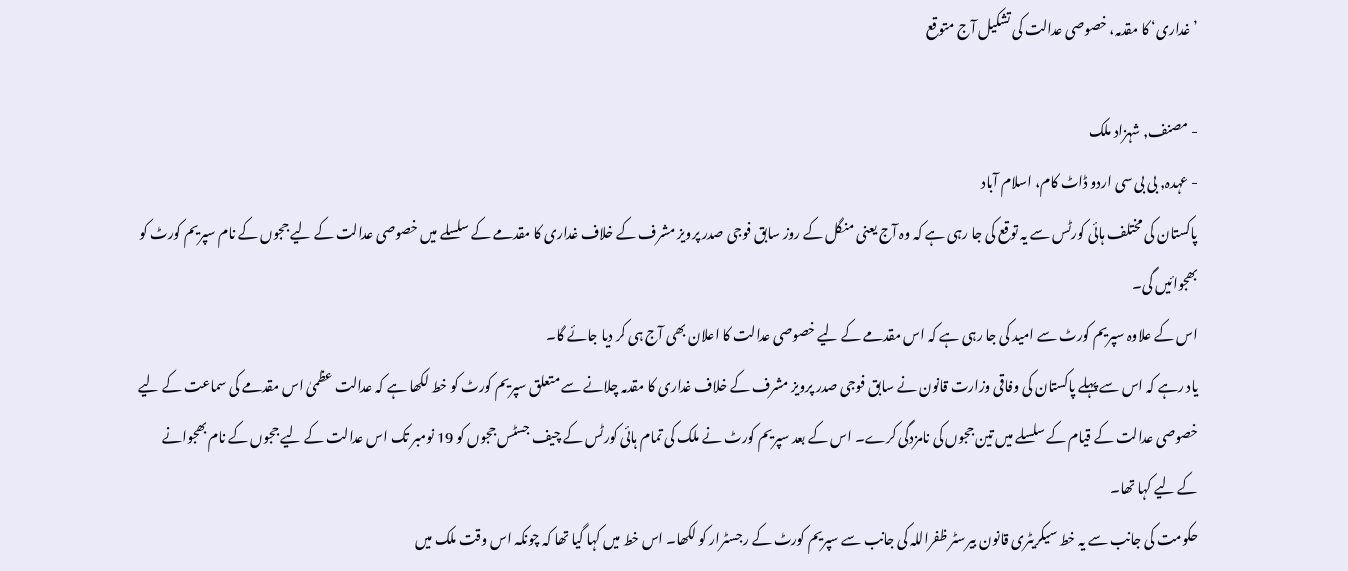’غداری‘ کا مقدمہ، خصوصی عدالت کی تشکیل آج متوقع

- مصنف, شہزاد ملک
- عہدہ, بی بی سی اردو ڈاٹ کام، اسلام آباد
پاکستان کی مختلف ہائی کورٹس سے یہ توقع کی جا رہی ہے کہ وہ آج یعنی منگل کے روز سابق فوجی صدر پرویز مشرف کے خلاف غداری کا مقدمے کے سلسلے میں خصوصی عدالت کے لیے ججوں کے نام سپریم کورٹ کو بھجوائیں گی۔
اس کے علاوہ سپریم کورٹ سے امید کی جا رہی ہے کہ اس مقدمے کے لیے خصوصی عدالت کا اعلان بھی آج ہی کر دیا جائے گا۔
یاد رہے کہ اس سے پہلے پاکستان کی وفاقی وزارت قانون نے سابق فوجی صدر پرویز مشرف کے خلاف غداری کا مقدمہ چلانے سے متعلق سپریم کورٹ کو خط لکھا ہے کہ عدالت عظمیٰ اس مقدمے کی سماعت کے لیے خصوصی عدالت کے قیام کے سلسلے میں تین ججوں کی نامزدگی کرے۔ اس کے بعد سپریم کورٹ نے ملک کی تمام ہائی کورٹس کے چیف جسٹس ججوں کو 19 نومبر تک اس عدالت کے لیے ججوں کے نام بھجوانے کے لیے کہا تھا۔
حکومت کی جانب سے یہ خط سیکریٹری قانون بیرسٹر ظفراللہ کی جانب سے سپریم کورٹ کے رجسٹرار کو لکھا۔ اس خط میں کہا گیا تھا کہ چونکہ اس وقت ملک میں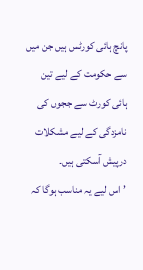پانچ ہائی کورٹس ہیں جن میں سے حکومت کے لیے تین ہائی کورٹ سے ججوں کی نامزدگی کے لیے مشکلات درپیش آسکتی ہیں۔
’اس لیے یہ مناسب ہوگا کہ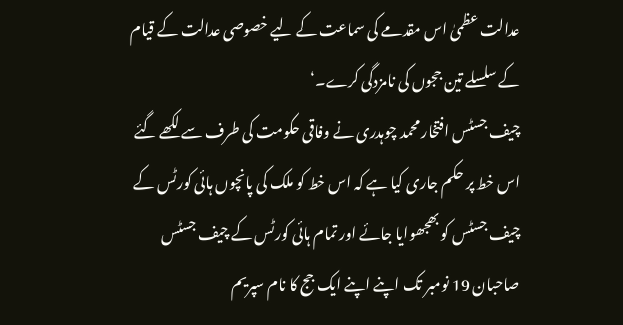عدالت عظمیٰ اس مقدمے کی سماعت کے لیے خصوصی عدالت کے قیام کے سلسلے تین ججوں کی نامزدگی کرے۔‘
چیف جسٹس افتخار محمد چوہدری نے وفاقی حکومت کی طرف سے لکھے گئے اس خط پر حکم جاری کیا ہے کہ اس خط کو ملک کی پانچوں ہائی کورٹس کے چیف جسٹس کو بھجھوایا جائے اور تمام ہائی کورٹس کے چیف جسٹس صاحبان 19 نومبر تک اپنے اپنے ایک جج کا نام سپریم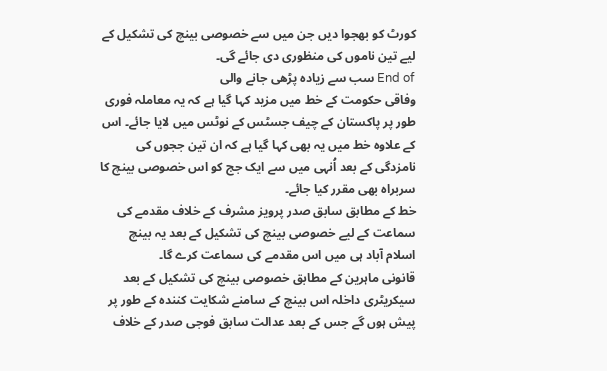کورٹ کو بھجوا دیں جن میں سے خصوصی بینچ کی تشکیل کے لیے تین ناموں کی منظوری دی جائے گی۔
End of سب سے زیادہ پڑھی جانے والی
وفاقی حکومت کے خط میں مزید کہا گیا ہے کہ یہ معاملہ فوری طور پر پاکستان کے چیف جسٹس کے نوٹس میں لایا جائے۔ اس کے علاوہ خط میں یہ بھی کہا گیا ہے کہ ان تین ججوں کی نامزدگی کے بعد اُنہی میں سے ایک جج کو اس خصوصی بینچ کا سربراہ بھی مقرر کیا جائے۔
خط کے مطابق سابق صدر پرویز مشرف کے خلاف مقدمے کی سماعت کے لیے خصوصی بینچ کی تشکیل کے بعد یہ بینچ اسلام آباد ہی میں اس مقدمے کی سماعت کرے گا۔
قانونی ماہرین کے مطابق خصوصی بینچ کی تشکیل کے بعد سیکریٹری داخلہ اس بینچ کے سامنے شکایت کنندہ کے طور پر پیش ہوں گے جس کے بعد عدالت سابق فوجی صدر کے خلاف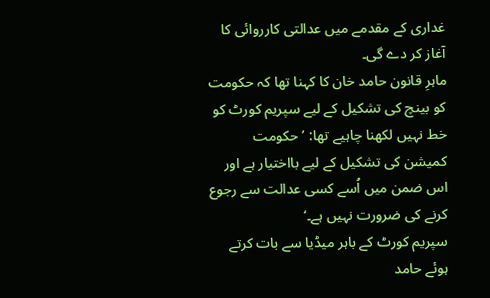غداری کے مقدمے میں عدالتی کارروائی کا آغاز کر دے گی۔
ماہرِ قانون حامد خان کا کہنا تھا کہ حکومت کو بینچ کی تشکیل کے لیے سپریم کورٹ کو خط نہیں لکھنا چاہیے تھا: ’حکومت کمیشن کی تشکیل کے لیے بااختیار ہے اور اس ضمن میں اُسے کسی عدالت سے رجوع کرنے کی ضرورت نہیں ہے۔‘
سپریم کورٹ کے باہر میڈیا سے بات کرتے ہوئے حامد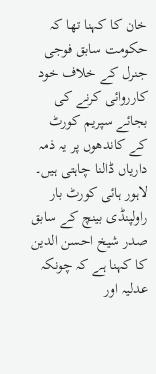خان کا کہنا تھا کہ حکومت سابق فوجی جنرل کے خلاف خود کارروائی کرنے کی بجائے سپریم کورٹ کے کاندھوں پر یہ ذمہ داریاں ڈالنا چاہتی ہیں۔
لاہور ہائی کورٹ بار راولپنڈی بینچ کے سابق صدر شیخ احسن الدین کا کہنا ہے کہ چونکہ عدلیہ اور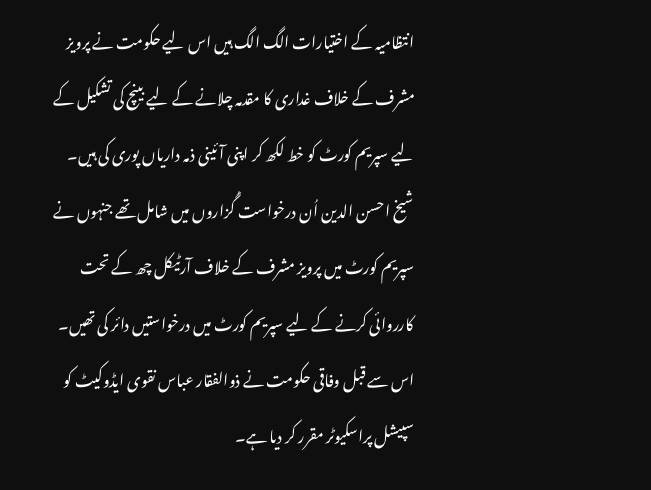انتظامیہ کے اختیارات الگ الگ ہیں اس لیے حکومت نے پرویز مشرف کے خلاف غداری کا مقدمہ چلانے کے لیے بینچ کی تشکیل کے لیے سپریم کورٹ کو خط لکھ کر اپنی آئینی ذمہ داریاں پوری کی ہیں۔
شیخ احسن الدین اُن درخواست گُزاروں میں شامل تھے جنہوں نے سپریم کورٹ میں پرویز مشرف کے خلاف آرٹیکل چھ کے تحت کارروائی کرنے کے لیے سپریم کورٹ میں درخواستیں دائر کی تھیں۔
اس سے قبل وفاقی حکومت نے ذوالفقار عباس نقوی ایڈوکیٹ کو سپیشل پراسکیوٹر مقرر کر دیا ہے۔